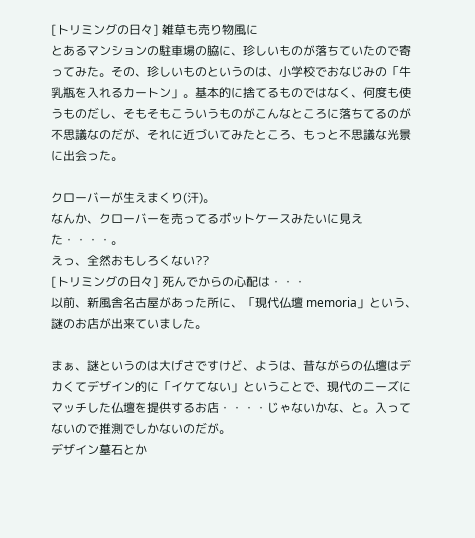[トリミングの日々] 雑草も売り物風に
とあるマンションの駐車場の脇に、珍しいものが落ちていたので寄ってみた。その、珍しいものというのは、小学校でおなじみの「牛乳瓶を入れるカートン」。基本的に捨てるものではなく、何度も使うものだし、そもそもこういうものがこんなところに落ちてるのが不思議なのだが、それに近づいてみたところ、もっと不思議な光景に出会った。

クローバーが生えまくり(汗)。
なんか、クローバーを売ってるポットケースみたいに見えた・・・・。
えっ、全然おもしろくない??
[トリミングの日々] 死んでからの心配は・・・
以前、新風舎名古屋があった所に、「現代仏壇 memoria」という、謎のお店が出来ていました。

まぁ、謎というのは大げさですけど、ようは、昔ながらの仏壇はデカくてデザイン的に「イケてない」ということで、現代のニーズにマッチした仏壇を提供するお店・・・・じゃないかな、と。入ってないので推測でしかないのだが。
デザイン墓石とか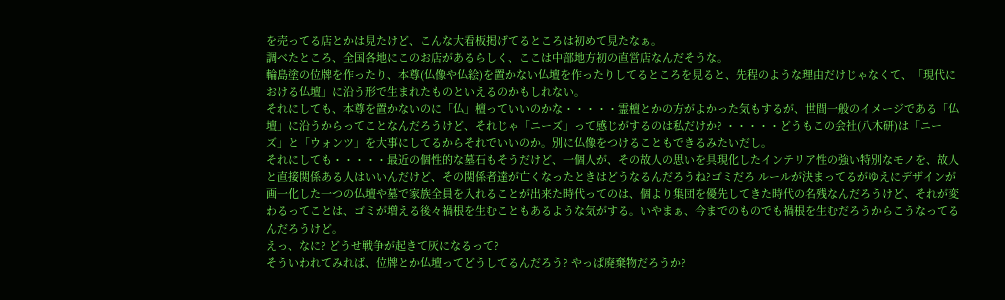を売ってる店とかは見たけど、こんな大看板掲げてるところは初めて見たなぁ。
調べたところ、全国各地にこのお店があるらしく、ここは中部地方初の直営店なんだそうな。
輪島塗の位牌を作ったり、本尊(仏像や仏絵)を置かない仏壇を作ったりしてるところを見ると、先程のような理由だけじゃなくて、「現代における仏壇」に沿う形で生まれたものといえるのかもしれない。
それにしても、本尊を置かないのに「仏」檀っていいのかな・・・・・霊檀とかの方がよかった気もするが、世間一般のイメージである「仏壇」に沿うからってことなんだろうけど、それじゃ「ニーズ」って感じがするのは私だけか? ・・・・・どうもこの会社(八木研)は「ニーズ」と「ウォンツ」を大事にしてるからそれでいいのか。別に仏像をつけることもできるみたいだし。
それにしても・・・・・最近の個性的な墓石もそうだけど、一個人が、その故人の思いを具現化したインテリア性の強い特別なモノを、故人と直接関係ある人はいいんだけど、その関係者達が亡くなったときはどうなるんだろうね?ゴミだろ ルールが決まってるがゆえにデザインが画一化した一つの仏壇や墓で家族全員を入れることが出来た時代ってのは、個より集団を優先してきた時代の名残なんだろうけど、それが変わるってことは、ゴミが増える後々禍根を生むこともあるような気がする。いやまぁ、今までのものでも禍根を生むだろうからこうなってるんだろうけど。
えっ、なに? どうせ戦争が起きて灰になるって?
そういわれてみれば、位牌とか仏壇ってどうしてるんだろう? やっぱ廃棄物だろうか?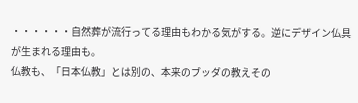・・・・・・自然葬が流行ってる理由もわかる気がする。逆にデザイン仏具が生まれる理由も。
仏教も、「日本仏教」とは別の、本来のブッダの教えその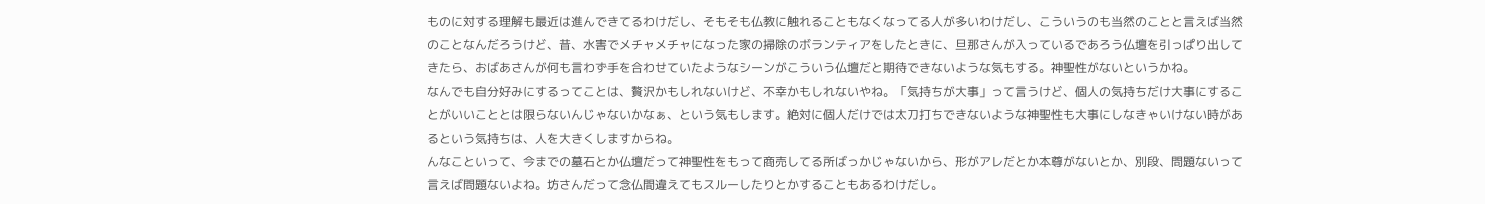ものに対する理解も最近は進んできてるわけだし、そもそも仏教に触れることもなくなってる人が多いわけだし、こういうのも当然のことと言えば当然のことなんだろうけど、昔、水害でメチャメチャになった家の掃除のボランティアをしたときに、旦那さんが入っているであろう仏壇を引っぱり出してきたら、おばあさんが何も言わず手を合わせていたようなシーンがこういう仏壇だと期待できないような気もする。神聖性がないというかね。
なんでも自分好みにするってことは、贅沢かもしれないけど、不幸かもしれないやね。「気持ちが大事」って言うけど、個人の気持ちだけ大事にすることがいいこととは限らないんじゃないかなぁ、という気もします。絶対に個人だけでは太刀打ちできないような神聖性も大事にしなきゃいけない時があるという気持ちは、人を大きくしますからね。
んなこといって、今までの墓石とか仏壇だって神聖性をもって商売してる所ばっかじゃないから、形がアレだとか本尊がないとか、別段、問題ないって言えば問題ないよね。坊さんだって念仏間違えてもスルーしたりとかすることもあるわけだし。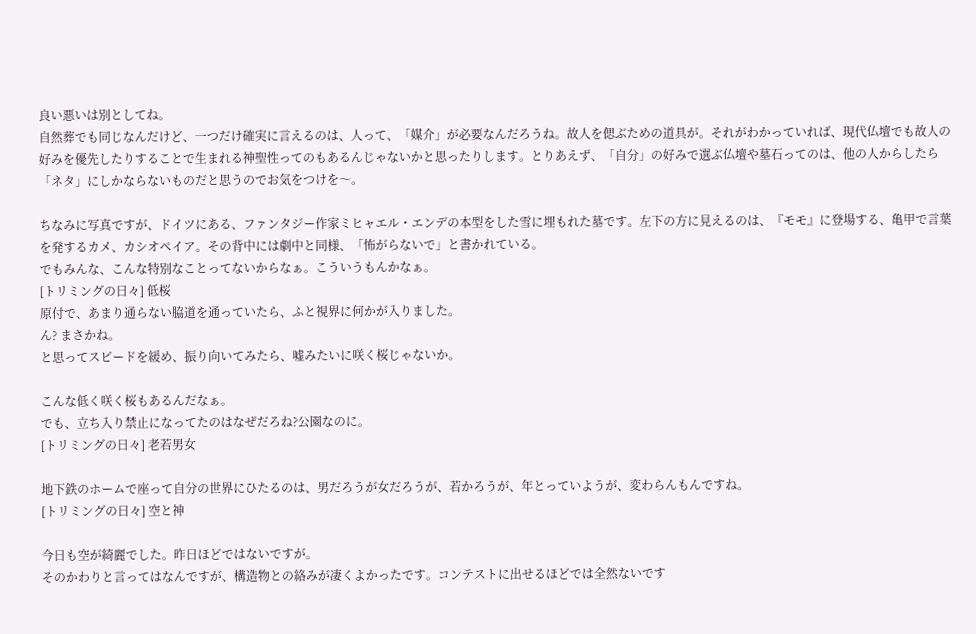良い悪いは別としてね。
自然葬でも同じなんだけど、一つだけ確実に言えるのは、人って、「媒介」が必要なんだろうね。故人を偲ぶための道具が。それがわかっていれば、現代仏壇でも故人の好みを優先したりすることで生まれる神聖性ってのもあるんじゃないかと思ったりします。とりあえず、「自分」の好みで選ぶ仏壇や墓石ってのは、他の人からしたら「ネタ」にしかならないものだと思うのでお気をつけを〜。

ちなみに写真ですが、ドイツにある、ファンタジー作家ミヒャエル・エンデの本型をした雪に埋もれた墓です。左下の方に見えるのは、『モモ』に登場する、亀甲で言葉を発するカメ、カシオペイア。その背中には劇中と同様、「怖がらないで」と書かれている。
でもみんな、こんな特別なことってないからなぁ。こういうもんかなぁ。
[トリミングの日々] 低桜
原付で、あまり通らない脇道を通っていたら、ふと視界に何かが入りました。
ん? まさかね。
と思ってスピードを緩め、振り向いてみたら、嘘みたいに咲く桜じゃないか。

こんな低く咲く桜もあるんだなぁ。
でも、立ち入り禁止になってたのはなぜだろね?公園なのに。
[トリミングの日々] 老若男女

地下鉄のホームで座って自分の世界にひたるのは、男だろうが女だろうが、若かろうが、年とっていようが、変わらんもんですね。
[トリミングの日々] 空と神

今日も空が綺麗でした。昨日ほどではないですが。
そのかわりと言ってはなんですが、構造物との絡みが凄くよかったです。コンテストに出せるほどでは全然ないです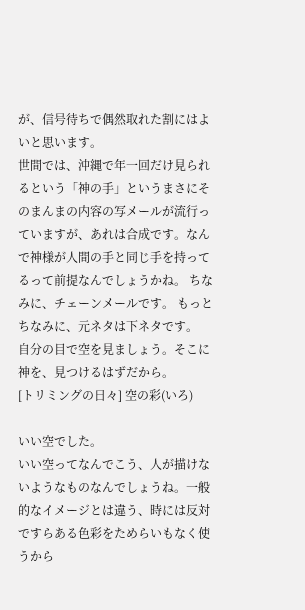が、信号待ちで偶然取れた割にはよいと思います。
世間では、沖縄で年一回だけ見られるという「神の手」というまさにそのまんまの内容の写メールが流行っていますが、あれは合成です。なんで神様が人間の手と同じ手を持ってるって前提なんでしょうかね。 ちなみに、チェーンメールです。 もっとちなみに、元ネタは下ネタです。
自分の目で空を見ましょう。そこに神を、見つけるはずだから。
[トリミングの日々] 空の彩(いろ)

いい空でした。
いい空ってなんでこう、人が描けないようなものなんでしょうね。一般的なイメージとは違う、時には反対ですらある色彩をためらいもなく使うから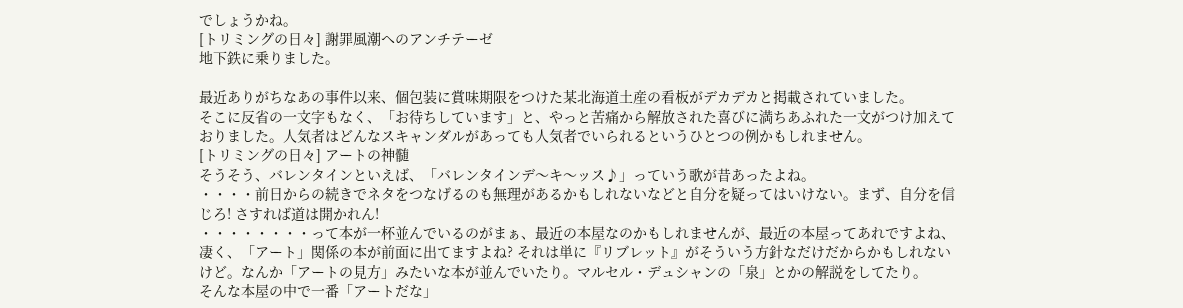でしょうかね。
[トリミングの日々] 謝罪風潮へのアンチテーゼ
地下鉄に乗りました。

最近ありがちなあの事件以来、個包装に賞味期限をつけた某北海道土産の看板がデカデカと掲載されていました。
そこに反省の一文字もなく、「お待ちしています」と、やっと苦痛から解放された喜びに満ちあふれた一文がつけ加えておりました。人気者はどんなスキャンダルがあっても人気者でいられるというひとつの例かもしれません。
[トリミングの日々] アートの神髄
そうそう、バレンタインといえば、「バレンタインデ〜キ〜ッス♪」っていう歌が昔あったよね。
・・・・前日からの続きでネタをつなげるのも無理があるかもしれないなどと自分を疑ってはいけない。まず、自分を信じろ! さすれば道は開かれん!
・・・・・・・・って本が一杯並んでいるのがまぁ、最近の本屋なのかもしれませんが、最近の本屋ってあれですよね、凄く、「アート」関係の本が前面に出てますよね? それは単に『リブレット』がそういう方針なだけだからかもしれないけど。なんか「アートの見方」みたいな本が並んでいたり。マルセル・デュシャンの「泉」とかの解説をしてたり。
そんな本屋の中で一番「アートだな」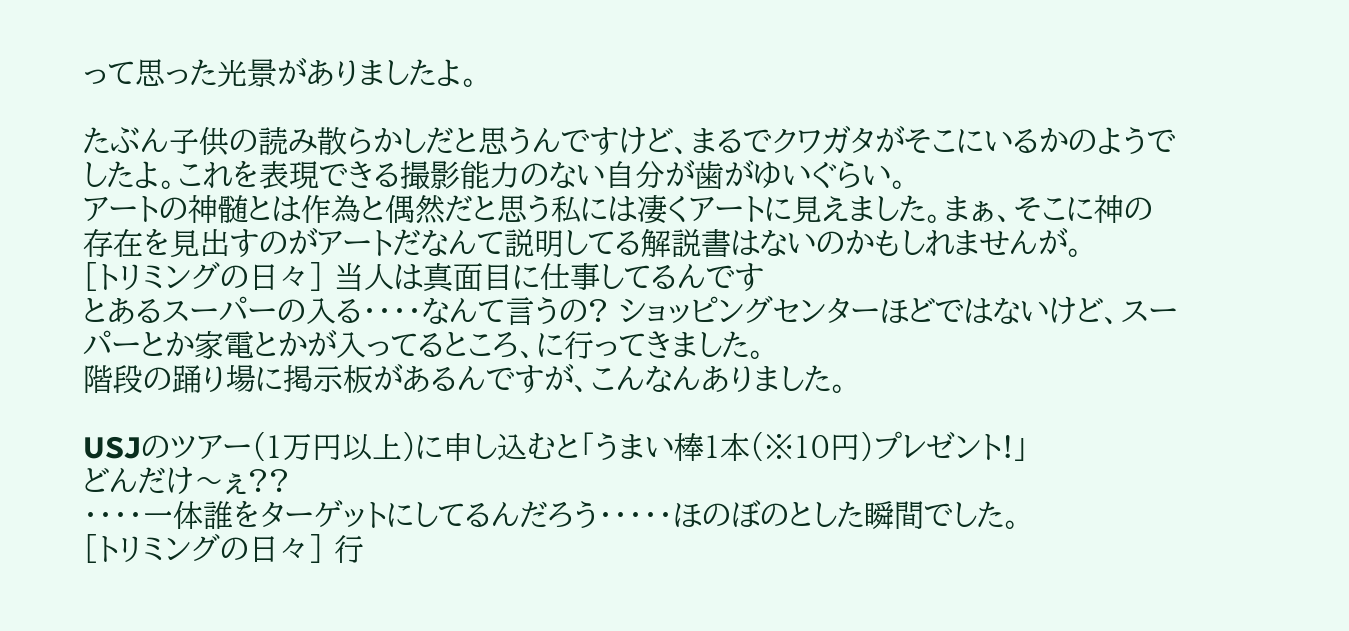って思った光景がありましたよ。

たぶん子供の読み散らかしだと思うんですけど、まるでクワガタがそこにいるかのようでしたよ。これを表現できる撮影能力のない自分が歯がゆいぐらい。
アートの神髄とは作為と偶然だと思う私には凄くアートに見えました。まぁ、そこに神の存在を見出すのがアートだなんて説明してる解説書はないのかもしれませんが。
[トリミングの日々] 当人は真面目に仕事してるんです
とあるスーパーの入る・・・・なんて言うの? ショッピングセンターほどではないけど、スーパーとか家電とかが入ってるところ、に行ってきました。
階段の踊り場に掲示板があるんですが、こんなんありました。

USJのツアー(1万円以上)に申し込むと「うまい棒1本(※10円)プレゼント!」
どんだけ〜ぇ??
・・・・一体誰をターゲットにしてるんだろう・・・・・ほのぼのとした瞬間でした。
[トリミングの日々] 行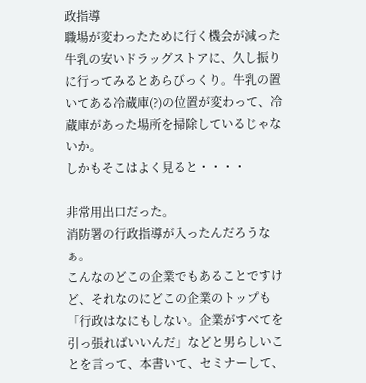政指導
職場が変わったために行く機会が減った牛乳の安いドラッグストアに、久し振りに行ってみるとあらびっくり。牛乳の置いてある冷蔵庫(?)の位置が変わって、冷蔵庫があった場所を掃除しているじゃないか。
しかもそこはよく見ると・・・・

非常用出口だった。
消防署の行政指導が入ったんだろうなぁ。
こんなのどこの企業でもあることですけど、それなのにどこの企業のトップも「行政はなにもしない。企業がすべてを引っ張ればいいんだ」などと男らしいことを言って、本書いて、セミナーして、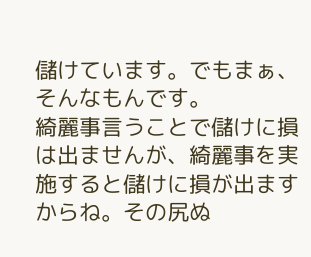儲けています。でもまぁ、そんなもんです。
綺麗事言うことで儲けに損は出ませんが、綺麗事を実施すると儲けに損が出ますからね。その尻ぬ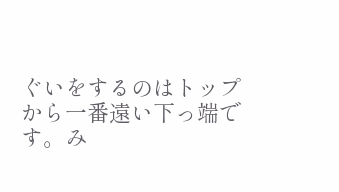ぐいをするのはトップから一番遠い下っ端です。み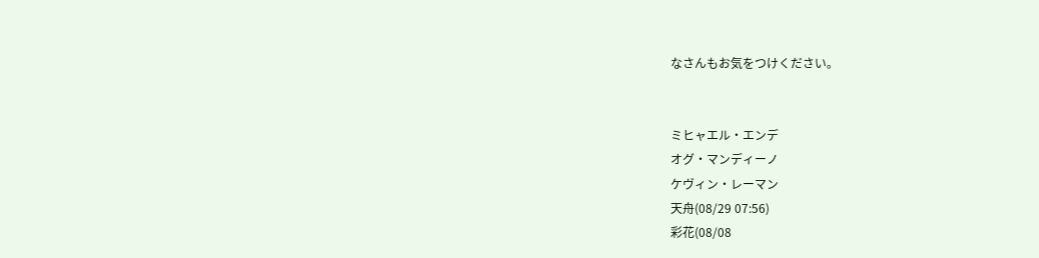なさんもお気をつけください。


ミヒャエル・エンデ
オグ・マンディーノ
ケヴィン・レーマン
天舟(08/29 07:56)
彩花(08/08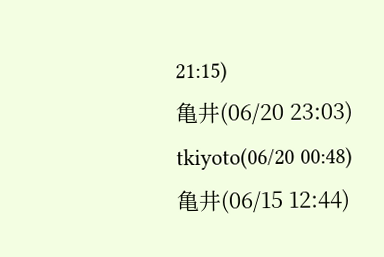21:15)
亀井(06/20 23:03)
tkiyoto(06/20 00:48)
亀井(06/15 12:44)